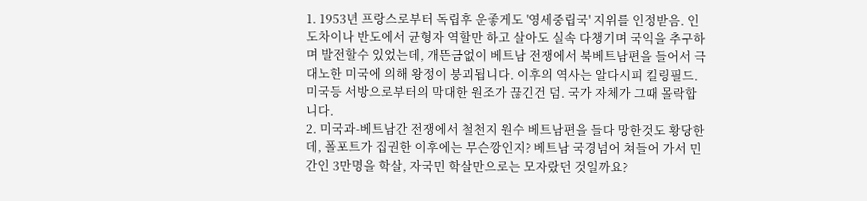1. 1953년 프랑스로부터 독립후 운좋게도 '영세중립국' 지위를 인정받음. 인도차이나 반도에서 균형자 역할만 하고 살아도 실속 다챙기며 국익을 추구하며 발전할수 있었는데, 개뜬금없이 베트남 전쟁에서 북베트남편을 들어서 극대노한 미국에 의해 왕정이 붕괴됩니다. 이후의 역사는 알다시피 킬링필드. 미국등 서방으로부터의 막대한 원조가 끊긴건 덤. 국가 자체가 그때 몰락합니다.
2. 미국과-베트남간 전쟁에서 철천지 원수 베트남편을 들다 망한것도 황당한데, 폴포트가 집권한 이후에는 무슨깡인지? 베트남 국경넘어 쳐들어 가서 민간인 3만명을 학살, 자국민 학살만으로는 모자랐던 것일까요?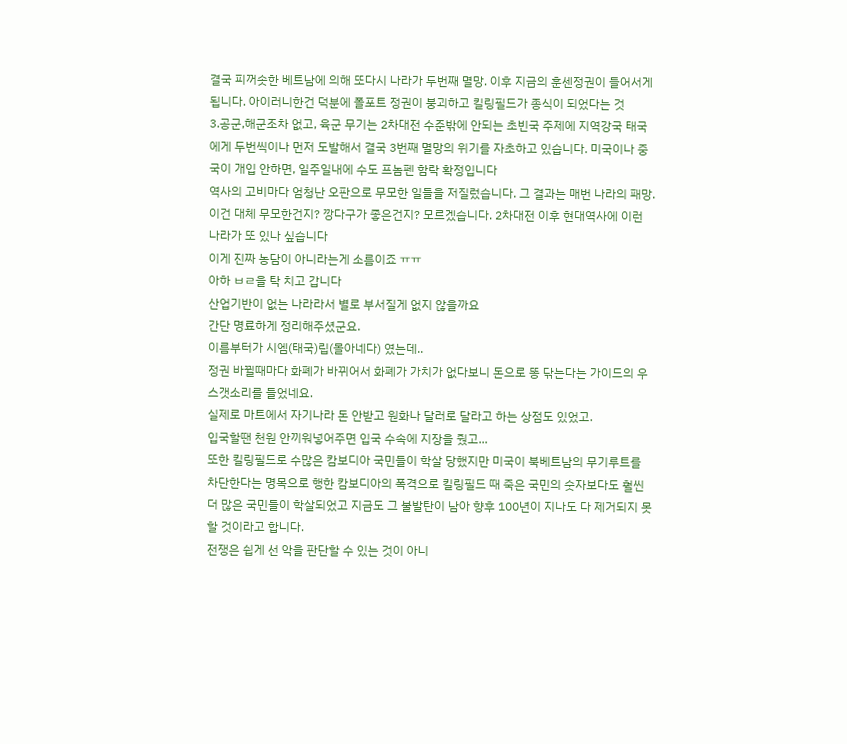결국 피꺼솟한 베트남에 의해 또다시 나라가 두번째 멸망. 이후 지금의 훈센정권이 들어서게 됩니다. 아이러니한건 덕분에 폴포트 정권이 붕괴하고 킬링필드가 종식이 되었다는 것
3.공군,해군조차 없고, 육군 무기는 2차대전 수준밖에 안되는 초빈국 주제에 지역강국 태국에게 두번씩이나 먼저 도발해서 결국 3번째 멸망의 위기를 자초하고 있습니다. 미국이나 중국이 개입 안하면, 일주일내에 수도 프놈펜 함락 확정입니다
역사의 고비마다 엄청난 오판으로 무모한 일들을 저질렀습니다. 그 결과는 매번 나라의 패망.
이건 대체 무모한건지? 깡다구가 좋은건지? 모르겠습니다. 2차대전 이후 현대역사에 이런 나라가 또 있나 싶습니다
이게 진짜 농담이 아니라는게 소름이죠 ㅠㅠ
아하 ㅂㄹ을 탁 치고 갑니다
산업기반이 없는 나라라서 별로 부서질게 없지 않을까요
간단 명료하게 정리해주셨군요.
이름부터가 시엠(태국)립(몰아네다) 였는데..
정권 바뀔때마다 화폐가 바뀌어서 화폐가 가치가 없다보니 돈으로 똥 닦는다는 가이드의 우스갯소리를 들었네요.
실제로 마트에서 자기나라 돈 안받고 원화나 달러로 달라고 하는 상점도 있었고.
입국할땐 천원 안끼워넣어주면 입국 수속에 지장을 줬고...
또한 킬링필드로 수많은 캄보디아 국민들이 학살 당했지만 미국이 북베트남의 무기루트를 차단한다는 명목으로 행한 캄보디아의 폭격으로 킬링필드 때 죽은 국민의 숫자보다도 훨씬 더 많은 국민들이 학살되었고 지금도 그 불발탄이 남아 향후 100년이 지나도 다 제거되지 못할 것이라고 합니다.
전쟁은 쉽게 선 악을 판단할 수 있는 것이 아니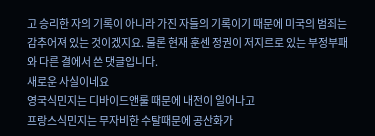고 승리한 자의 기록이 아니라 가진 자들의 기록이기 때문에 미국의 범죄는 감추어져 있는 것이겠지요. 물론 현재 훈센 정권이 저지르로 있는 부정부패와 다른 결에서 쓴 댓글입니다.
새로운 사실이네요
영국식민지는 디바이드앤룰 때문에 내전이 일어나고
프랑스식민지는 무자비한 수탈때문에 공산화가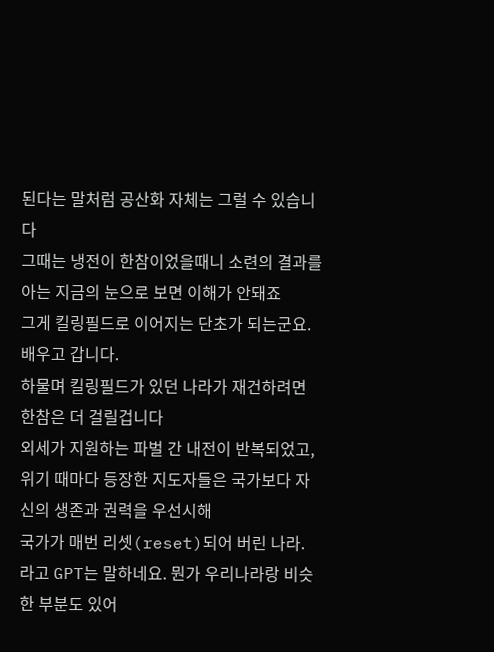된다는 말처럼 공산화 자체는 그럴 수 있습니다
그때는 냉전이 한참이었을때니 소련의 결과를 아는 지금의 눈으로 보면 이해가 안돼죠
그게 킬링필드로 이어지는 단초가 되는군요. 배우고 갑니다.
하물며 킬링필드가 있던 나라가 재건하려면 한참은 더 걸릴겁니다
외세가 지원하는 파벌 간 내전이 반복되었고,
위기 때마다 등장한 지도자들은 국가보다 자신의 생존과 권력을 우선시해
국가가 매번 리셋(reset)되어 버린 나라.
라고 GPT는 말하네요. 뭔가 우리나라랑 비슷한 부분도 있어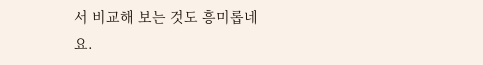서 비교해 보는 것도 흥미롭네요.